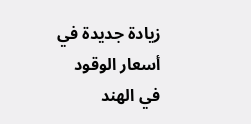زيادة جديدة في أسعار الوقود في الهند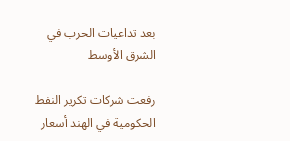بعد تداعيات الحرب في الشرق الأوسط

رفعت شركات تكرير النفط الحكومية في الهند أسعار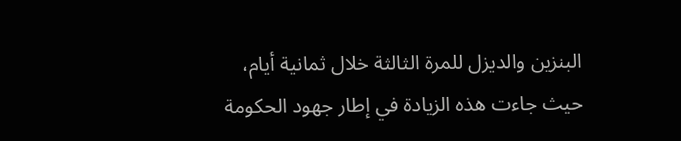البنزين والديزل للمرة الثالثة خلال ثمانية أيام، حيث جاءت هذه الزيادة في إطار جهود الحكومة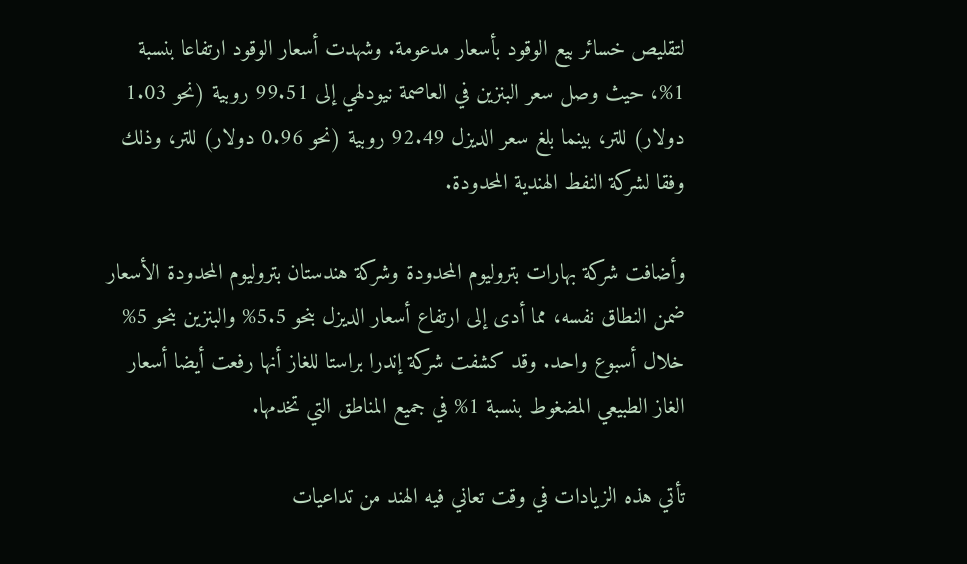لتقليص خسائر بيع الوقود بأسعار مدعومة. وشهدت أسعار الوقود ارتفاعا بنسبة 1%، حيث وصل سعر البنزين في العاصمة نيودلهي إلى 99.51 روبية (نحو 1.03 دولار) للتر، بينما بلغ سعر الديزل 92.49 روبية (نحو 0.96 دولار) للتر، وذلك وفقا لشركة النفط الهندية المحدودة.

وأضافت شركة بهارات بتروليوم المحدودة وشركة هندستان بتروليوم المحدودة الأسعار ضمن النطاق نفسه، مما أدى إلى ارتفاع أسعار الديزل بنحو 5.5% والبنزين بنحو 5% خلال أسبوع واحد. وقد كشفت شركة إندرا براستا للغاز أنها رفعت أيضا أسعار الغاز الطبيعي المضغوط بنسبة 1% في جميع المناطق التي تخدمها.

تأتي هذه الزيادات في وقت تعاني فيه الهند من تداعيات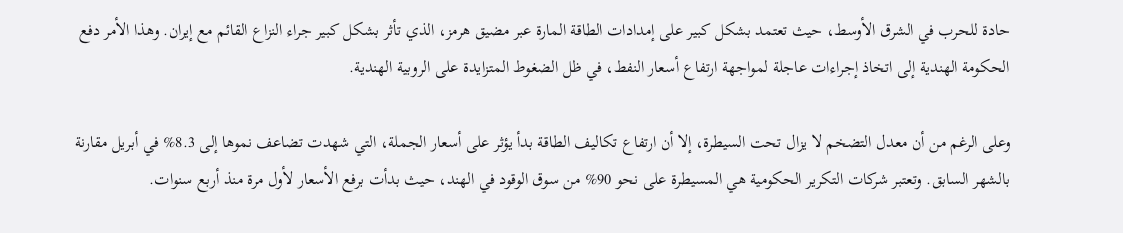حادة للحرب في الشرق الأوسط، حيث تعتمد بشكل كبير على إمدادات الطاقة المارة عبر مضيق هرمز، الذي تأثر بشكل كبير جراء النزاع القائم مع إيران. وهذا الأمر دفع الحكومة الهندية إلى اتخاذ إجراءات عاجلة لمواجهة ارتفاع أسعار النفط، في ظل الضغوط المتزايدة على الروبية الهندية.

وعلى الرغم من أن معدل التضخم لا يزال تحت السيطرة، إلا أن ارتفاع تكاليف الطاقة بدأ يؤثر على أسعار الجملة، التي شهدت تضاعف نموها إلى 8.3% في أبريل مقارنة بالشهر السابق. وتعتبر شركات التكرير الحكومية هي المسيطرة على نحو 90% من سوق الوقود في الهند، حيث بدأت برفع الأسعار لأول مرة منذ أربع سنوات.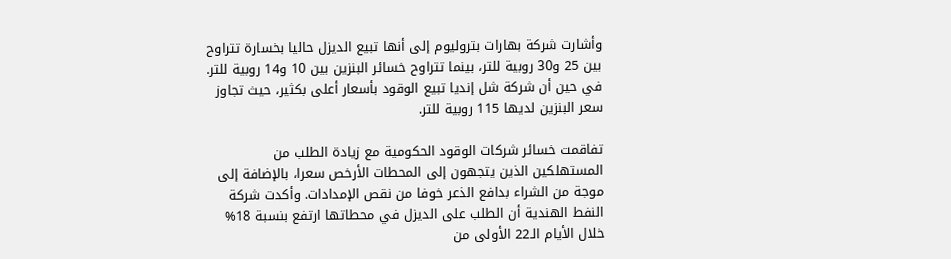وأشارت شركة بهارات بتروليوم إلى أنها تبيع الديزل حاليا بخسارة تتراوح بين 25 و30 روبية للتر، بينما تتراوح خسائر البنزين بين 10 و14 روبية للتر. في حين أن شركة شل إنديا تبيع الوقود بأسعار أعلى بكثير، حيث تجاوز سعر البنزين لديها 115 روبية للتر.

تفاقمت خسائر شركات الوقود الحكومية مع زيادة الطلب من المستهلكين الذين يتجهون إلى المحطات الأرخص سعرا، بالإضافة إلى موجة من الشراء بدافع الذعر خوفا من نقص الإمدادات. وأكدت شركة النفط الهندية أن الطلب على الديزل في محطاتها ارتفع بنسبة 18% خلال الأيام الـ22 الأولى من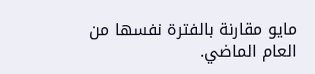مايو مقارنة بالفترة نفسها من العام الماضي.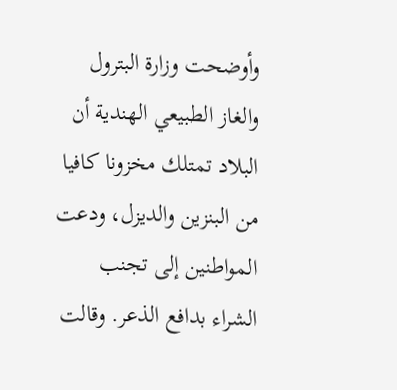وأوضحت وزارة البترول والغاز الطبيعي الهندية أن البلاد تمتلك مخزونا كافيا من البنزين والديزل، ودعت المواطنين إلى تجنب الشراء بدافع الذعر. وقالت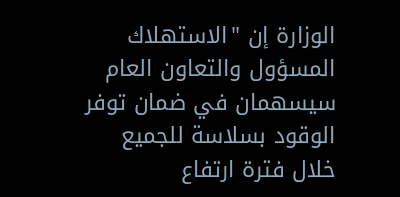الوزارة إن "الاستهلاك المسؤول والتعاون العام سيسهمان في ضمان توفر الوقود بسلاسة للجميع خلال فترة ارتفاع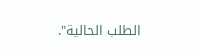الطلب الحالية".